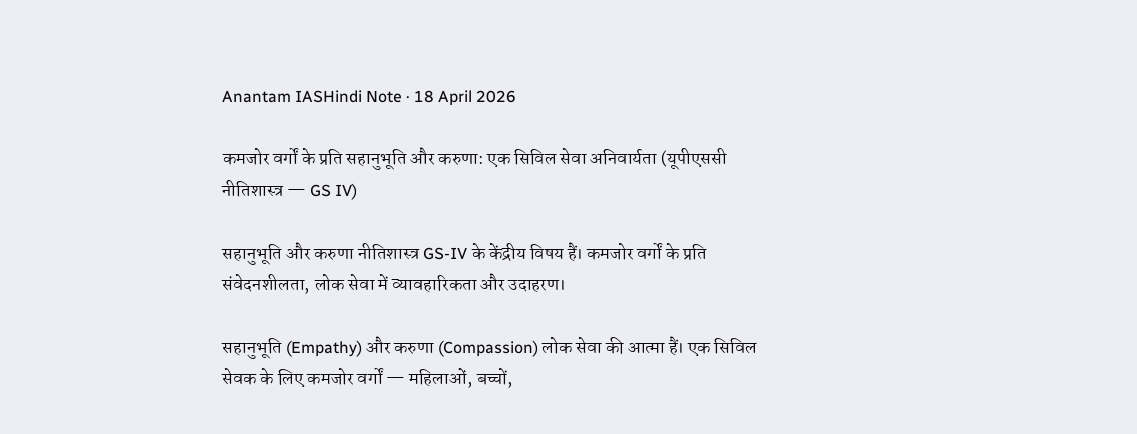Anantam IASHindi Note · 18 April 2026

कमजोर वर्गों के प्रति सहानुभूति और करुणा: एक सिविल सेवा अनिवार्यता (यूपीएससी नीतिशास्त्र — GS IV)

सहानुभूति और करुणा नीतिशास्त्र GS-IV के केंद्रीय विषय हैं। कमजोर वर्गों के प्रति संवेदनशीलता, लोक सेवा में व्यावहारिकता और उदाहरण।

सहानुभूति (Empathy) और करुणा (Compassion) लोक सेवा की आत्मा हैं। एक सिविल सेवक के लिए कमजोर वर्गों — महिलाओं, बच्चों,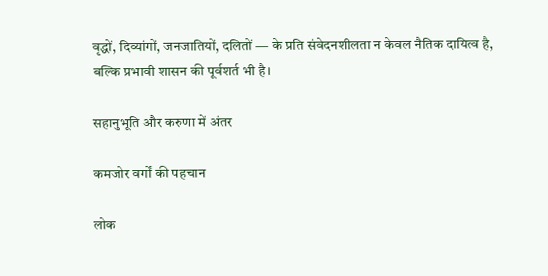वृद्धों, दिव्यांगों, जनजातियों, दलितों — के प्रति संवेदनशीलता न केवल नैतिक दायित्व है, बल्कि प्रभावी शासन की पूर्वशर्त भी है।

सहानुभूति और करुणा में अंतर

कमजोर वर्गों की पहचान

लोक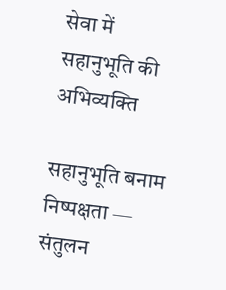सेवा में सहानुभूति की अभिव्यक्ति

सहानुभूति बनाम निष्पक्षता — संतुलन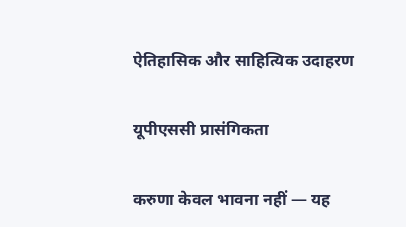ऐतिहासिक और साहित्यिक उदाहरण

यूपीएससी प्रासंगिकता

करुणा केवल भावना नहीं — यह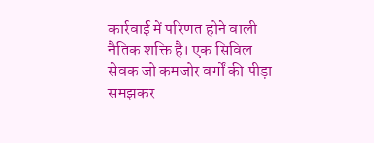कार्रवाई में परिणत होने वाली नैतिक शक्ति है। एक सिविल सेवक जो कमजोर वर्गों की पीड़ा समझकर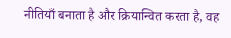नीतियाँ बनाता है और क्रियान्वित करता है, वह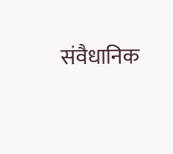संवैधानिक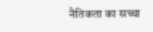नैतिकता का सच्चा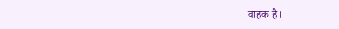वाहक है।